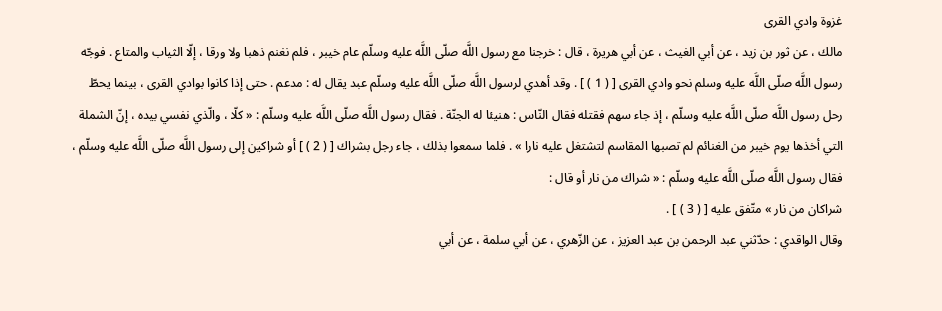غزوة وادي القرى
مالك ، عن ثور بن زيد ، عن أبي الغيث ، عن أبي هريرة ، قال : خرجنا مع رسول اللَّه صلّى اللَّه عليه وسلّم عام خيبر ، فلم نغنم ذهبا ولا ورقا ، إلّا الثياب والمتاع . فوجّه رسول اللَّه صلّى اللَّه عليه وسلم نحو وادي القرى [ ( 1 ) ] . وقد أهدي لرسول اللَّه صلّى اللَّه عليه وسلّم عبد يقال له : مدعم . حتى إذا كانوا بوادي القرى ، بينما يحطّ رحل رسول اللَّه صلّى اللَّه عليه وسلّم ، إذ جاء سهم فقتله فقال النّاس : هنيئا له الجنّة . فقال رسول اللَّه صلّى اللَّه عليه وسلّم : « كلّا ، والّذي نفسي بيده ، إنّ الشملة التي أخذها يوم خيبر من الغنائم لم تصبها المقاسم لتشتغل عليه نارا » . فلما سمعوا بذلك ، جاء رجل بشراك [ ( 2 ) ] أو شراكين إلى رسول اللَّه صلّى اللَّه عليه وسلّم ، فقال رسول اللَّه صلّى اللَّه عليه وسلّم : « شراك من نار أو قال :
شراكان من نار » متّفق عليه [ ( 3 ) ] .
وقال الواقدي : حدّثني عبد الرحمن بن عبد العزيز ، عن الزّهري ، عن أبي سلمة ، عن أبي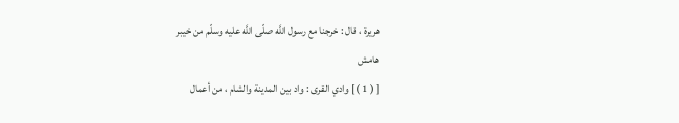هريرة ، قال : خرجنا مع رسول اللَّه صلّى اللَّه عليه وسلّم من خيبر
هامش
[ ( 1 ) ] وادي القرى : واد بين المدينة والشام ، من أعمال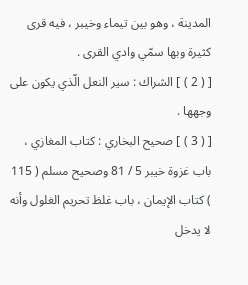المدينة ، وهو بين تيماء وخيبر ، فيه قرى كثيرة وبها سمّي وادي القرى .
[ ( 2 ) ] الشراك : سير النعل الّذي يكون على وجهها .
[ ( 3 ) ] صحيح البخاري : كتاب المغازي ، باب غزوة خيبر 5 / 81 وصحيح مسلم ( 115 ) كتاب الإيمان ، باب غلظ تحريم الغلول وأنه لا يدخل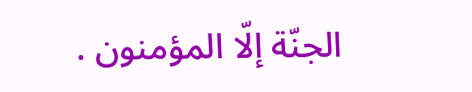الجنّة إلّا المؤمنون .